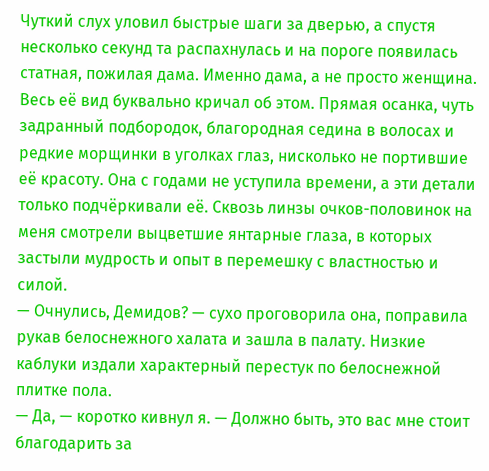Чуткий слух уловил быстрые шаги за дверью, а спустя несколько секунд та распахнулась и на пороге появилась статная, пожилая дама. Именно дама, а не просто женщина.
Весь её вид буквально кричал об этом. Прямая осанка, чуть задранный подбородок, благородная седина в волосах и редкие морщинки в уголках глаз, нисколько не портившие её красоту. Она с годами не уступила времени, а эти детали только подчёркивали её. Сквозь линзы очков-половинок на меня смотрели выцветшие янтарные глаза, в которых застыли мудрость и опыт в перемешку с властностью и силой.
— Очнулись, Демидов? — сухо проговорила она, поправила рукав белоснежного халата и зашла в палату. Низкие каблуки издали характерный перестук по белоснежной плитке пола.
— Да, — коротко кивнул я. — Должно быть, это вас мне стоит благодарить за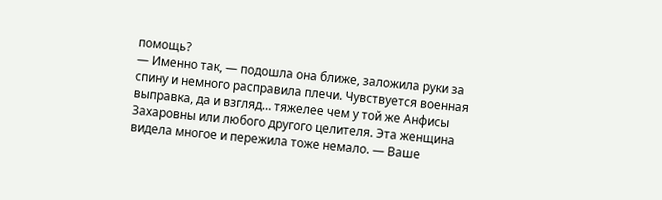помощь?
— Именно так, — подошла она ближе, заложила руки за спину и немного расправила плечи. Чувствуется военная выправка, да и взгляд… тяжелее чем у той же Анфисы Захаровны или любого другого целителя. Эта женщина видела многое и пережила тоже немало. — Ваше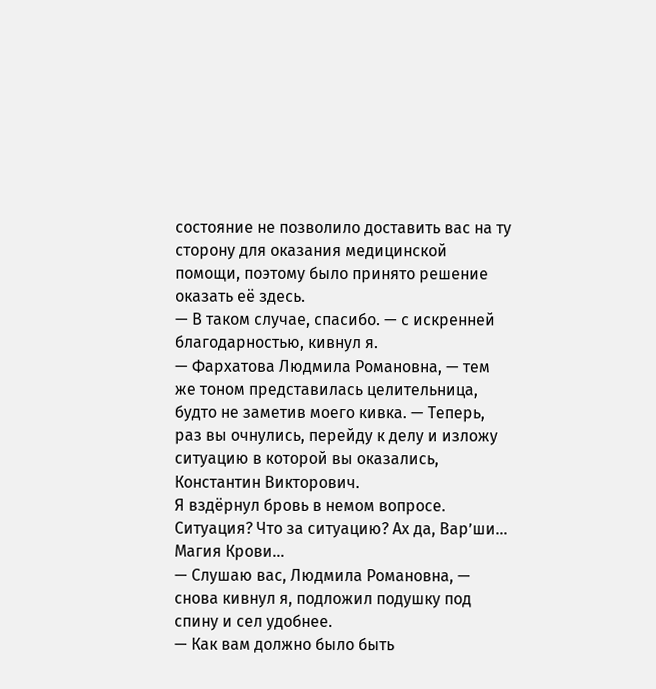состояние не позволило доставить вас на ту сторону для оказания медицинской помощи, поэтому было принято решение оказать её здесь.
— В таком случае, спасибо. — с искренней благодарностью, кивнул я.
— Фархатова Людмила Романовна, — тем же тоном представилась целительница, будто не заметив моего кивка. — Теперь, раз вы очнулись, перейду к делу и изложу ситуацию в которой вы оказались, Константин Викторович.
Я вздёрнул бровь в немом вопросе. Ситуация? Что за ситуацию? Ах да, Вар’ши… Магия Крови…
— Слушаю вас, Людмила Романовна, — снова кивнул я, подложил подушку под спину и сел удобнее.
— Как вам должно было быть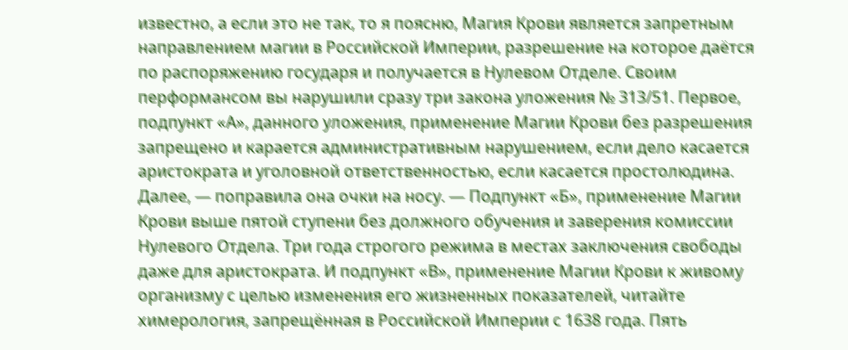известно, а если это не так, то я поясню, Магия Крови является запретным направлением магии в Российской Империи, разрешение на которое даётся по распоряжению государя и получается в Нулевом Отделе. Своим перформансом вы нарушили сразу три закона уложения № 313/51. Первое, подпункт «А», данного уложения, применение Магии Крови без разрешения запрещено и карается административным нарушением, если дело касается аристократа и уголовной ответственностью, если касается простолюдина. Далее, — поправила она очки на носу. — Подпункт «Б», применение Магии Крови выше пятой ступени без должного обучения и заверения комиссии Нулевого Отдела. Три года строгого режима в местах заключения свободы даже для аристократа. И подпункт «В», применение Магии Крови к живому организму с целью изменения его жизненных показателей, читайте химерология, запрещённая в Российской Империи с 1638 года. Пять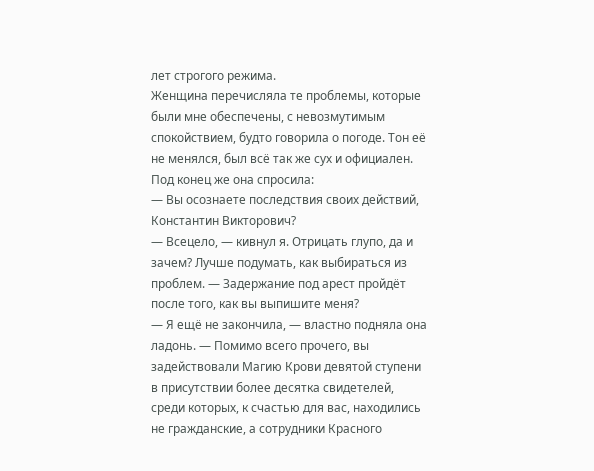лет строгого режима.
Женщина перечисляла те проблемы, которые были мне обеспечены, с невозмутимым спокойствием, будто говорила о погоде. Тон её не менялся, был всё так же сух и официален. Под конец же она спросила:
— Вы осознаете последствия своих действий, Константин Викторович?
— Всецело, — кивнул я. Отрицать глупо, да и зачем? Лучше подумать, как выбираться из проблем. — Задержание под арест пройдёт после того, как вы выпишите меня?
— Я ещё не закончила, — властно подняла она ладонь. — Помимо всего прочего, вы задействовали Магию Крови девятой ступени в присутствии более десятка свидетелей, среди которых, к счастью для вас, находились не гражданские, а сотрудники Красного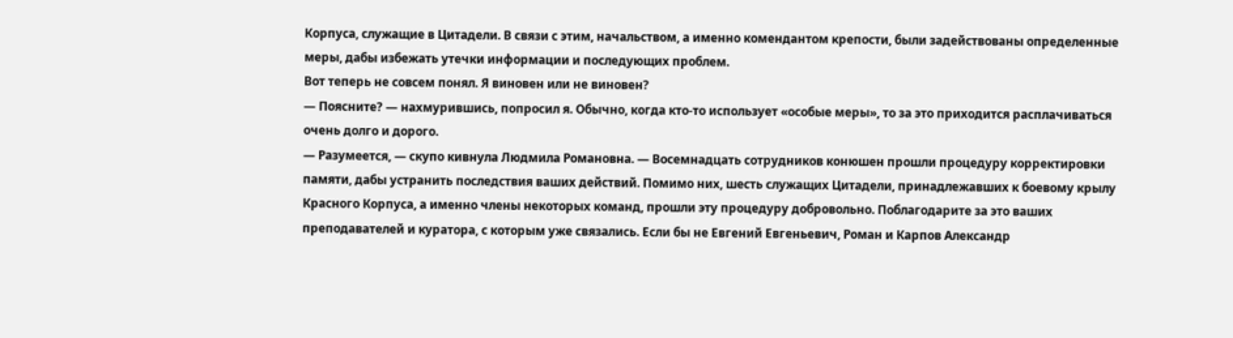Корпуса, служащие в Цитадели. В связи с этим, начальством, а именно комендантом крепости, были задействованы определенные меры, дабы избежать утечки информации и последующих проблем.
Вот теперь не совсем понял. Я виновен или не виновен?
— Поясните? — нахмурившись, попросил я. Обычно, когда кто-то использует «особые меры», то за это приходится расплачиваться очень долго и дорого.
— Разумеется, — скупо кивнула Людмила Романовна. — Восемнадцать сотрудников конюшен прошли процедуру корректировки памяти, дабы устранить последствия ваших действий. Помимо них, шесть служащих Цитадели, принадлежавших к боевому крылу Красного Корпуса, а именно члены некоторых команд, прошли эту процедуру добровольно. Поблагодарите за это ваших преподавателей и куратора, с которым уже связались. Если бы не Евгений Евгеньевич, Роман и Карпов Александр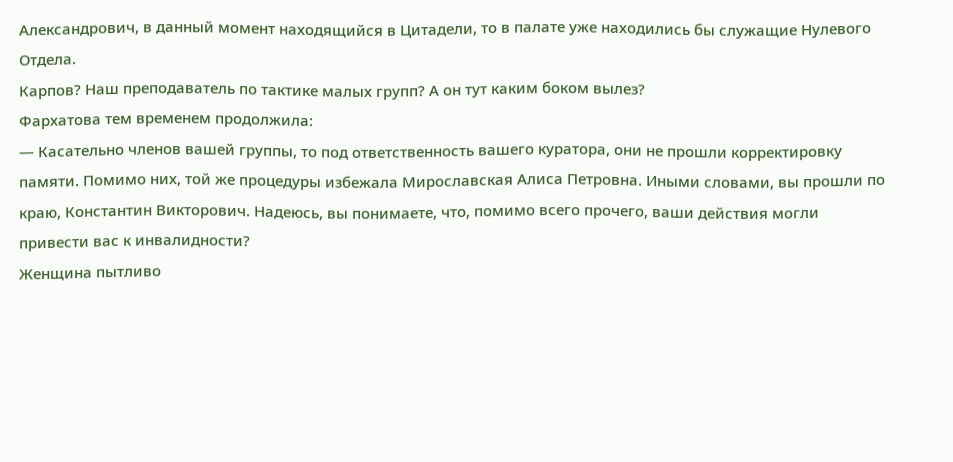Александрович, в данный момент находящийся в Цитадели, то в палате уже находились бы служащие Нулевого Отдела.
Карпов? Наш преподаватель по тактике малых групп? А он тут каким боком вылез?
Фархатова тем временем продолжила:
— Касательно членов вашей группы, то под ответственность вашего куратора, они не прошли корректировку памяти. Помимо них, той же процедуры избежала Мирославская Алиса Петровна. Иными словами, вы прошли по краю, Константин Викторович. Надеюсь, вы понимаете, что, помимо всего прочего, ваши действия могли привести вас к инвалидности?
Женщина пытливо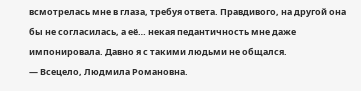всмотрелась мне в глаза, требуя ответа. Правдивого, на другой она бы не согласилась, а её… некая педантичность мне даже импонировала. Давно я с такими людьми не общался.
— Всецело, Людмила Романовна.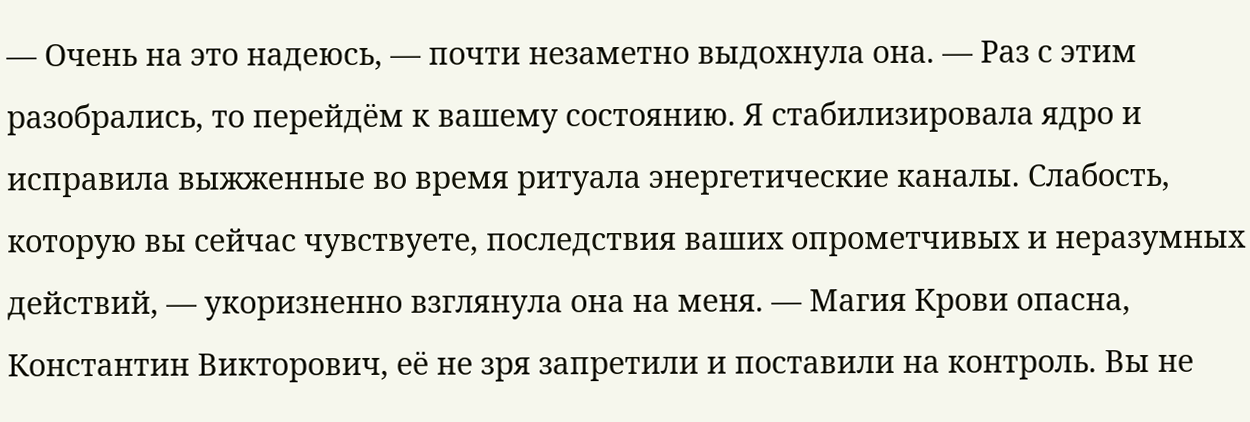— Очень на это надеюсь, — почти незаметно выдохнула она. — Раз с этим разобрались, то перейдём к вашему состоянию. Я стабилизировала ядро и исправила выжженные во время ритуала энергетические каналы. Слабость, которую вы сейчас чувствуете, последствия ваших опрометчивых и неразумных действий, — укоризненно взглянула она на меня. — Магия Крови опасна, Константин Викторович, её не зря запретили и поставили на контроль. Вы не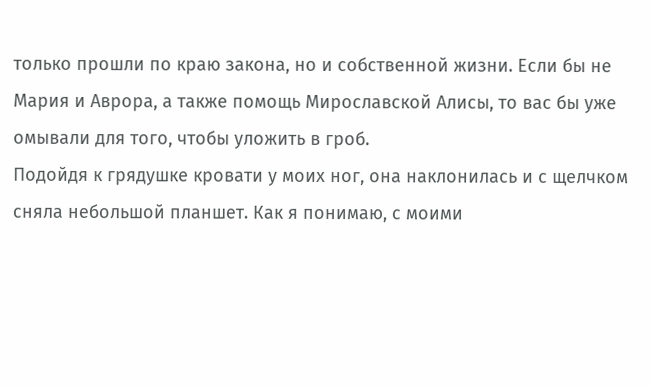только прошли по краю закона, но и собственной жизни. Если бы не Мария и Аврора, а также помощь Мирославской Алисы, то вас бы уже омывали для того, чтобы уложить в гроб.
Подойдя к грядушке кровати у моих ног, она наклонилась и с щелчком сняла небольшой планшет. Как я понимаю, с моими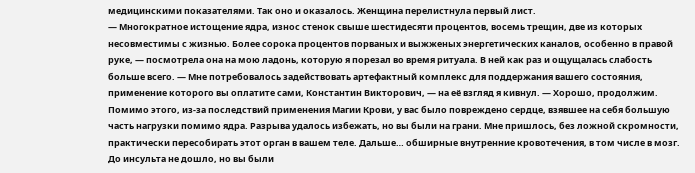медицинскими показателями. Так оно и оказалось. Женщина перелистнула первый лист.
— Многократное истощение ядра, износ стенок свыше шестидесяти процентов, восемь трещин, две из которых несовместимы с жизнью. Более сорока процентов порваных и выжженых энергетических каналов, особенно в правой руке, — посмотрела она на мою ладонь, которую я порезал во время ритуала. В ней как раз и ощущалась слабость больше всего. — Мне потребовалось задействовать артефактный комплекс для поддержания вашего состояния, применение которого вы оплатите сами, Константин Викторович, — на её взгляд я кивнул. — Хорошо, продолжим. Помимо этого, из-за последствий применения Магии Крови, у вас было повреждено сердце, взявшее на себя большую часть нагрузки помимо ядра. Разрыва удалось избежать, но вы были на грани. Мне пришлось, без ложной скромности, практически пересобирать этот орган в вашем теле. Дальше… обширные внутренние кровотечения, в том числе в мозг. До инсульта не дошло, но вы были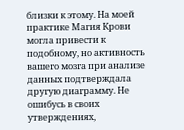близки к этому. На моей практике Магия Крови могла привести к подобному, но активность вашего мозга при анализе данных подтверждала другую диаграмму. Не ошибусь в своих утверждениях,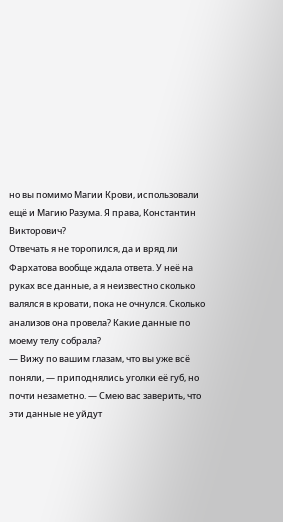но вы помимо Магии Крови, использовали ещё и Магию Разума. Я права, Константин Викторович?
Отвечать я не торопился, да и вряд ли Фархатова вообще ждала ответа. У неё на руках все данные, а я неизвестно сколько валялся в кровати, пока не очнулся. Сколько анализов она провела? Какие данные по моему телу собрала?
— Вижу по вашим глазам, что вы уже всё поняли, — приподнялись уголки её губ, но почти незаметно. — Смею вас заверить, что эти данные не уйдут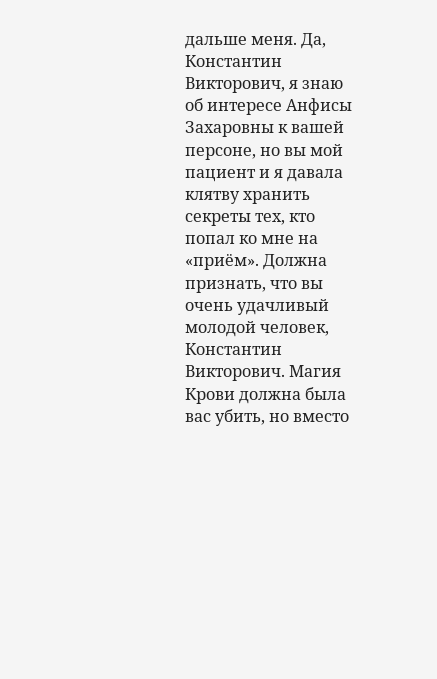дальше меня. Да, Константин Викторович, я знаю об интересе Анфисы Захаровны к вашей персоне, но вы мой пациент и я давала клятву хранить секреты тех, кто попал ко мне на «приём». Должна признать, что вы очень удачливый молодой человек, Константин Викторович. Магия Крови должна была вас убить, но вместо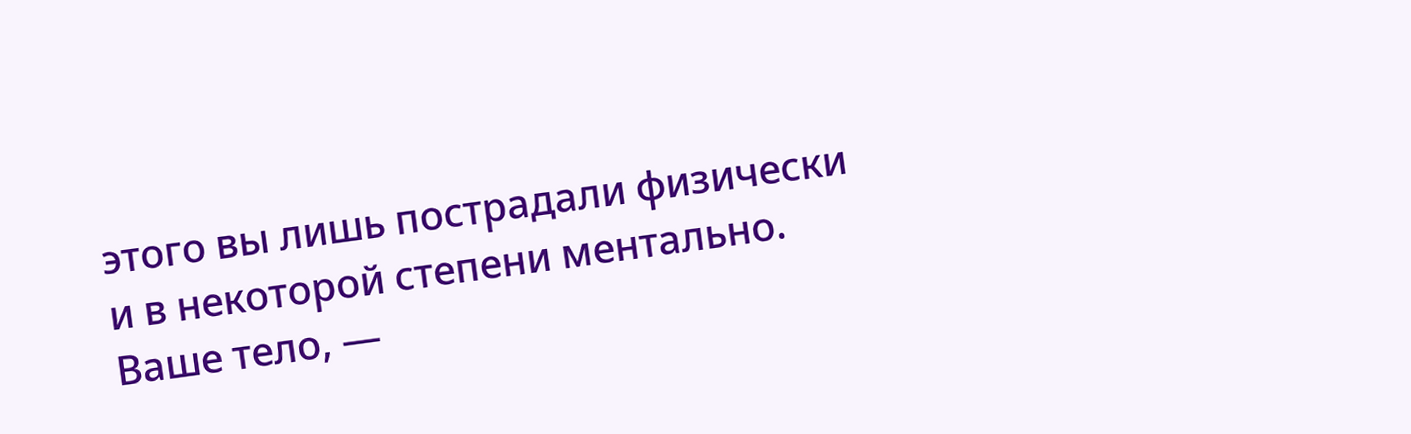этого вы лишь пострадали физически и в некоторой степени ментально. Ваше тело, —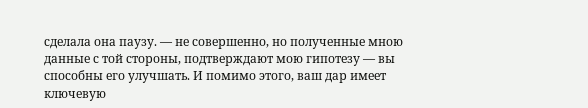сделала она паузу. — не совершенно, но полученные мною данные с той стороны, подтверждают мою гипотезу — вы способны его улучшать. И помимо этого, ваш дар имеет ключевую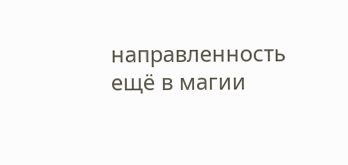направленность ещё в магии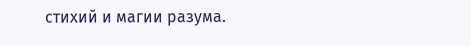стихий и магии разума.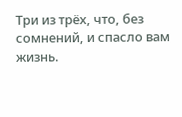Три из трёх, что, без сомнений, и спасло вам жизнь.